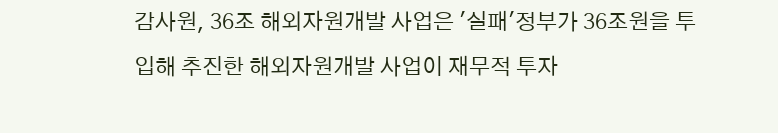감사원, 36조 해외자원개발 사업은 '실패'정부가 36조원을 투입해 추진한 해외자원개발 사업이 재무적 투자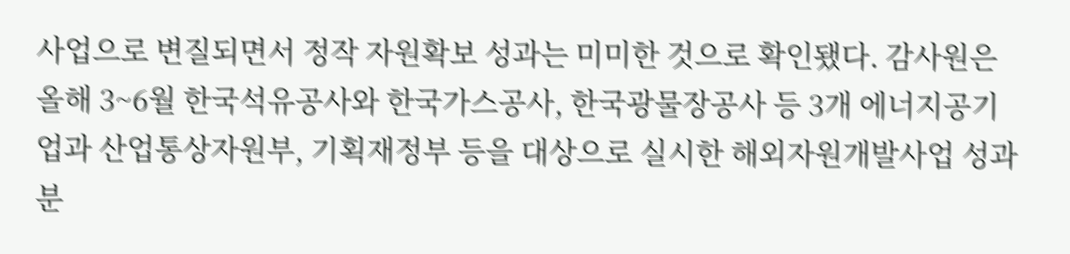사업으로 변질되면서 정작 자원확보 성과는 미미한 것으로 확인됐다. 감사원은 올해 3~6월 한국석유공사와 한국가스공사, 한국광물장공사 등 3개 에너지공기업과 산업통상자원부, 기획재정부 등을 대상으로 실시한 해외자원개발사업 성과분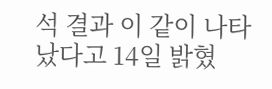석 결과 이 같이 나타났다고 14일 밝혔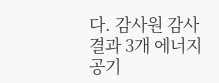다. 감사원 감사 결과 3개 에너지공기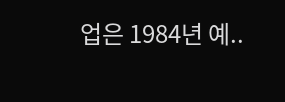업은 1984년 예..